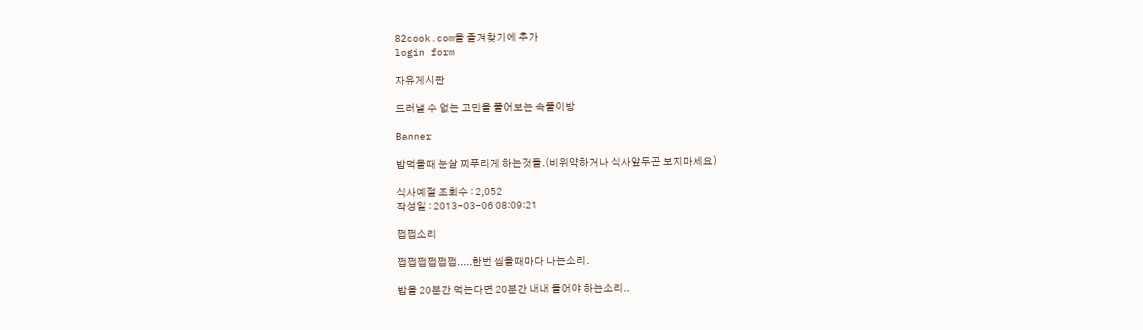82cook.com을 즐겨찾기에 추가
login form

자유게시판

드러낼 수 없는 고민을 풀어보는 속풀이방

Banner

밥먹을때 눈살 찌푸리게 하는것들.(비위약하거나 식사앞두곤 보지마세요)

식사예절 조회수 : 2,052
작성일 : 2013-03-06 08:09:21

쩝쩝소리

쩝쩝쩝쩝쩝쩝.....한번 씹을때마다 나는소리.

밥을 20분간 먹는다면 20분간 내내 들어야 하는소리..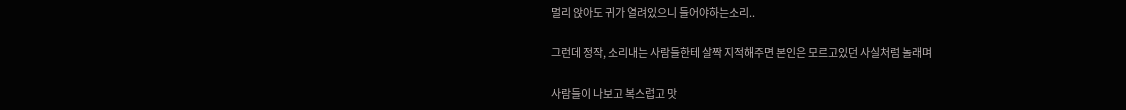멀리 앉아도 귀가 열려있으니 들어야하는소리..

그런데 정작, 소리내는 사람들한테 살짝 지적해주면 본인은 모르고있던 사실처럼 놀래며

사람들이 나보고 복스럽고 맛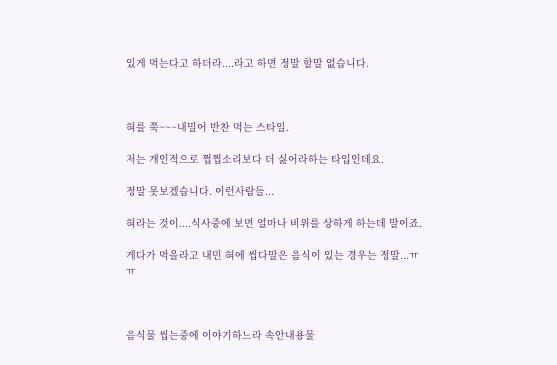있게 먹는다고 하더라....라고 하면 정말 할말 없습니다.



혀를 쭉~~~내밀어 반찬 먹는 스타일.

저는 개인적으로 쩝쩝소리보다 더 싫어라하는 타입인데요.

정말 못보겠습니다. 이런사람들...

혀라는 것이....식사중에 보면 얼마나 비위를 상하게 하는데 말이죠.

게다가 먹을라고 내민 혀에 씹다말은 음식이 있는 경우는 정말...ㅠㅠ



음식물 씹는중에 이야기하느라 속안내용물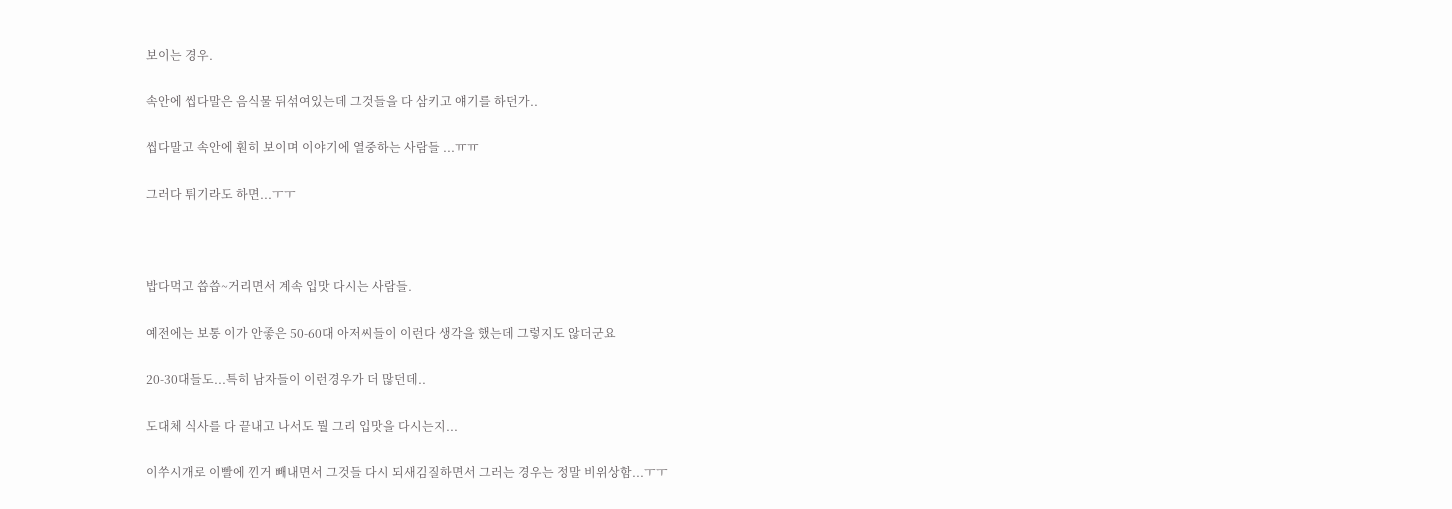보이는 경우.

속안에 씹다말은 음식물 뒤섞여있는데 그것들을 다 삼키고 얘기를 하던가..

씹다말고 속안에 훤히 보이며 이야기에 열중하는 사람들 ...ㅠㅠ

그러다 튀기라도 하면...ㅜㅜ



밥다먹고 씁씁~거리면서 계속 입맛 다시는 사람들.

예전에는 보통 이가 안좋은 50-60대 아저씨들이 이런다 생각을 했는데 그렇지도 않더군요

20-30대들도...특히 남자들이 이런경우가 더 많던데..

도대체 식사를 다 끝내고 나서도 뭘 그리 입맛을 다시는지...

이쑤시개로 이빨에 낀거 빼내면서 그것들 다시 되새김질하면서 그러는 경우는 정말 비위상함...ㅜㅜ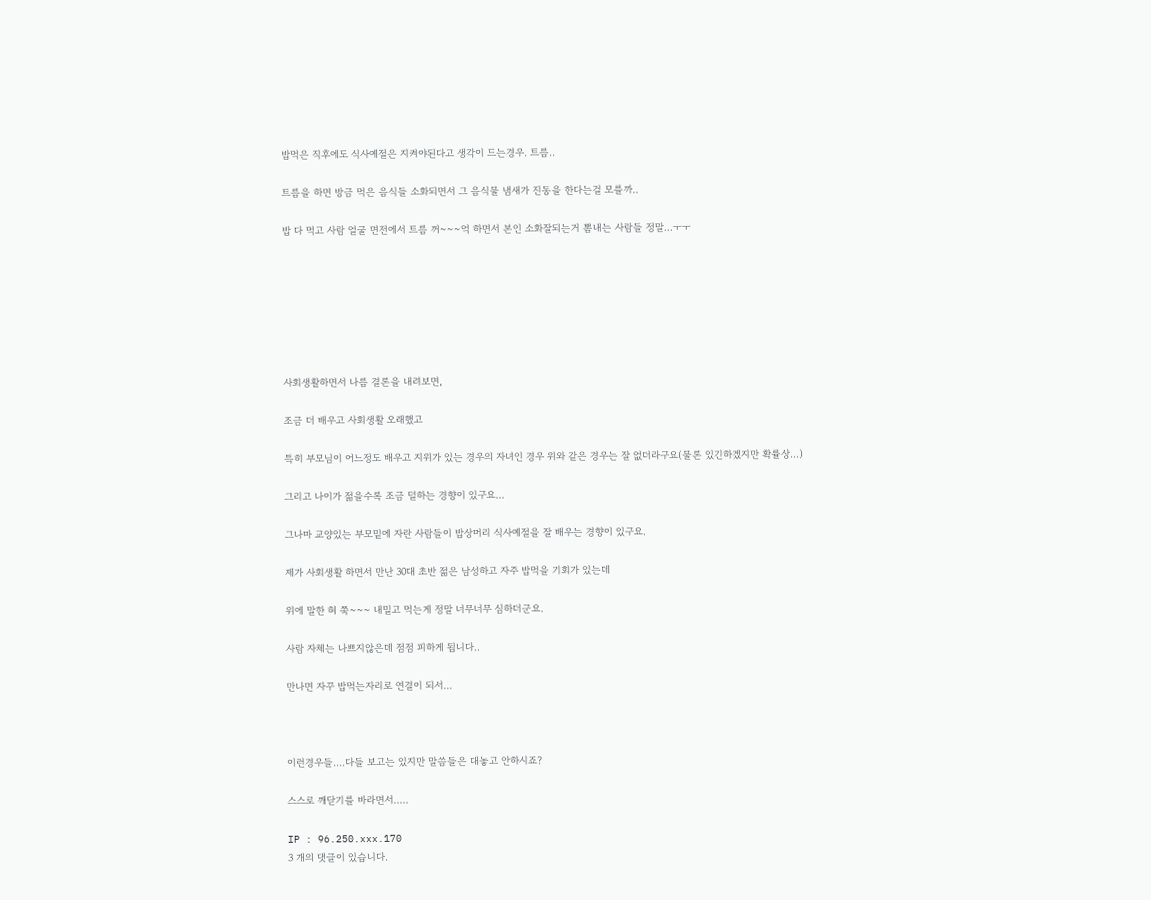밥먹은 직후에도 식사예절은 지켜야된다고 생각이 드는경우. 트름..

트름을 하면 방금 먹은 음식들 소화되면서 그 음식물 냄새가 진동을 한다는걸 모를까..

밥 다 먹고 사람 얼굴 면전에서 트름 꺼~~~억 하면서 본인 소화잘되는거 뽐내는 사람들 정말...ㅜㅜ







사회생활하면서 나름 결론을 내려보면,

조금 더 배우고 사회생활 오래했고

특히 부모님이 어느정도 배우고 지위가 있는 경우의 자녀인 경우 위와 같은 경우는 잘 없더라구요(물론 있긴하겠지만 확률상...)

그리고 나이가 젊을수록 조금 덜하는 경향이 있구요...

그나마 교양있는 부모밑에 자란 사람들이 밥상머리 식사예절을 잘 배우는 경향이 있구요.

제가 사회생활 하면서 만난 30대 초반 젊은 남성하고 자주 밥먹을 기회가 있는데

위에 말한 혀 쭉~~~ 내밀고 먹는게 정말 너무너무 심하더군요.

사람 자체는 나쁘지않은데 점점 피하게 됩니다..

만나면 자꾸 밥먹는자리로 연결이 되서...



이런경우들....다들 보고는 있지만 말씀들은 대놓고 안하시죠?

스스로 깨닫기를 바라면서.....

IP : 96.250.xxx.170
3 개의 댓글이 있습니다.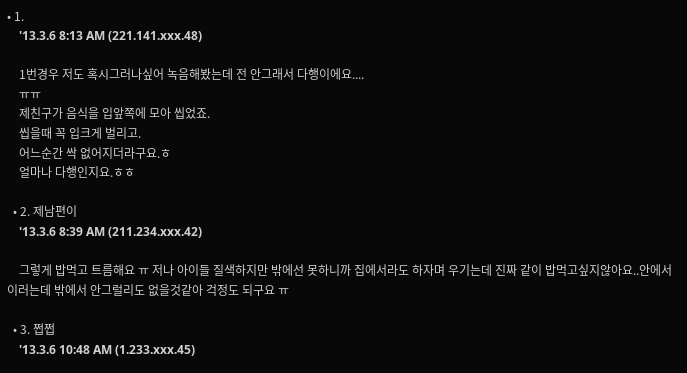• 1.
    '13.3.6 8:13 AM (221.141.xxx.48)

    1번경우 저도 혹시그러나싶어 녹음해봤는데 전 안그래서 다행이에요....
    ㅠㅠ
    제친구가 음식을 입앞쪽에 모아 씹었죠.
    씹을때 꼭 입크게 벌리고.
    어느순간 싹 없어지더라구요.ㅎ
    얼마나 다행인지요.ㅎㅎ

  • 2. 제남편이
    '13.3.6 8:39 AM (211.234.xxx.42)

    그렇게 밥먹고 트름해요 ㅠ 저나 아이들 질색하지만 밖에선 못하니까 집에서라도 하자며 우기는데 진짜 같이 밥먹고싶지않아요..안에서 이러는데 밖에서 안그럴리도 없을것같아 걱정도 되구요 ㅠ

  • 3. 쩝쩝
    '13.3.6 10:48 AM (1.233.xxx.45)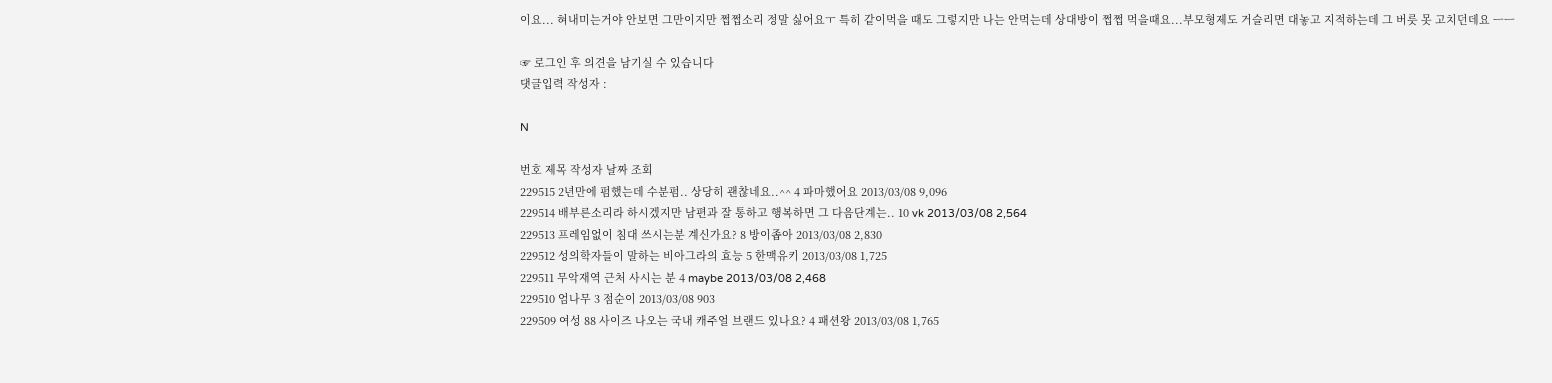이요... 혀내미는거야 안보면 그만이지만 쩝쩝소리 정말 싫어요ㅜ 특히 같이먹을 때도 그렇지만 나는 안먹는데 상대방이 쩝쩝 먹을때요...부모형제도 거슬리면 대놓고 지적하는데 그 버릇 못 고치던데요 ㅡㅡ

☞ 로그인 후 의견을 남기실 수 있습니다
댓글입력 작성자 :

N

번호 제목 작성자 날짜 조회
229515 2년만에 펌했는데 수분펌.. 상당히 괜찮네요..^^ 4 파마했어요 2013/03/08 9,096
229514 배부른소리라 하시겠지만 남편과 잘 통하고 행복하면 그 다음단계는.. 10 vk 2013/03/08 2,564
229513 프레임없이 침대 쓰시는분 계신가요? 8 방이좁아 2013/03/08 2,830
229512 성의학자들이 말하는 비아그라의 효능 5 한맥유키 2013/03/08 1,725
229511 무악재역 근처 사시는 분 4 maybe 2013/03/08 2,468
229510 엄나무 3 점순이 2013/03/08 903
229509 여성 88 사이즈 나오는 국내 캐주얼 브랜드 있나요? 4 패션왕 2013/03/08 1,765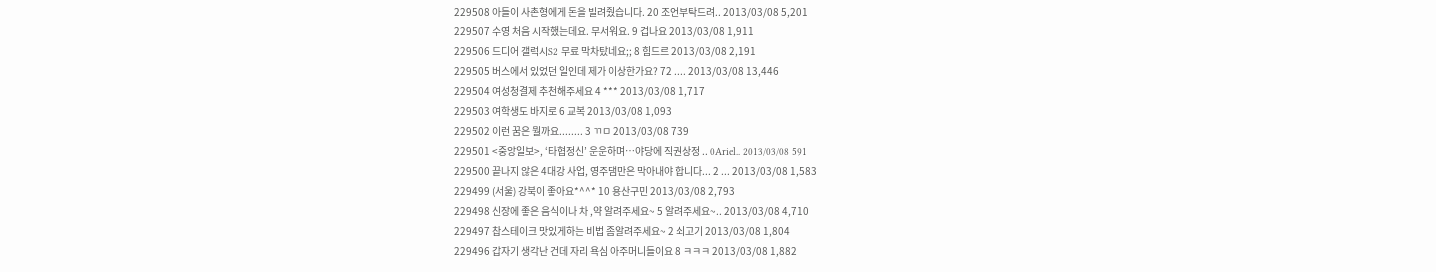229508 아들이 사촌형에게 돈을 빌려줬습니다. 20 조언부탁드려.. 2013/03/08 5,201
229507 수영 처음 시작했는데요. 무서워요. 9 겁나요 2013/03/08 1,911
229506 드디어 갤럭시S2 무료 막차탔네요;; 8 힘드르 2013/03/08 2,191
229505 버스에서 있었던 일인데 제가 이상한가요? 72 .... 2013/03/08 13,446
229504 여성청결제 추천해주세요 4 *** 2013/03/08 1,717
229503 여학생도 바지로 6 교복 2013/03/08 1,093
229502 이런 꿈은 뭘까요........ 3 ㄲㅁ 2013/03/08 739
229501 <중앙일보>, ‘타협정신’ 운운하며…야당에 직권상정 .. 0Ariel.. 2013/03/08 591
229500 끝나지 않은 4대강 사업, 영주댐만은 막아내야 합니다... 2 ... 2013/03/08 1,583
229499 (서울) 강북이 좋아요*^^* 10 용산구민 2013/03/08 2,793
229498 신장에 좋은 음식이나 차 ,약 알려주세요~ 5 알려주세요~.. 2013/03/08 4,710
229497 찹스테이크 맛있게하는 비법 좀알려주세요~ 2 쇠고기 2013/03/08 1,804
229496 갑자기 생각난 건데 자리 욕심 아주머니들이요 8 ㅋㅋㅋ 2013/03/08 1,882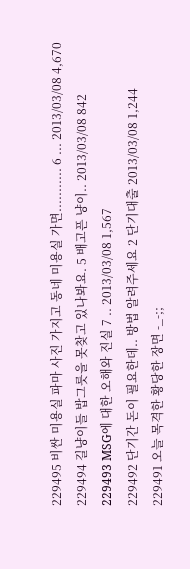229495 비싼 미용실 파마 사진 가지고 동네 미용실 가면........... 6 ... 2013/03/08 4,670
229494 길냥이들 밥그릇을 못찾고 있나봐요. 5 배고픈 냥이.. 2013/03/08 842
229493 MSG에 대한 오해와 진실 7 .. 2013/03/08 1,567
229492 단기간 돈이 필요한데.. 방법 알려주세요 2 단기대출 2013/03/08 1,244
229491 오늘 목격한 황당한 장면 -_-;;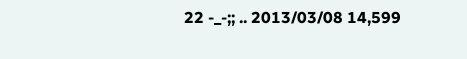22 -_-;; .. 2013/03/08 14,599